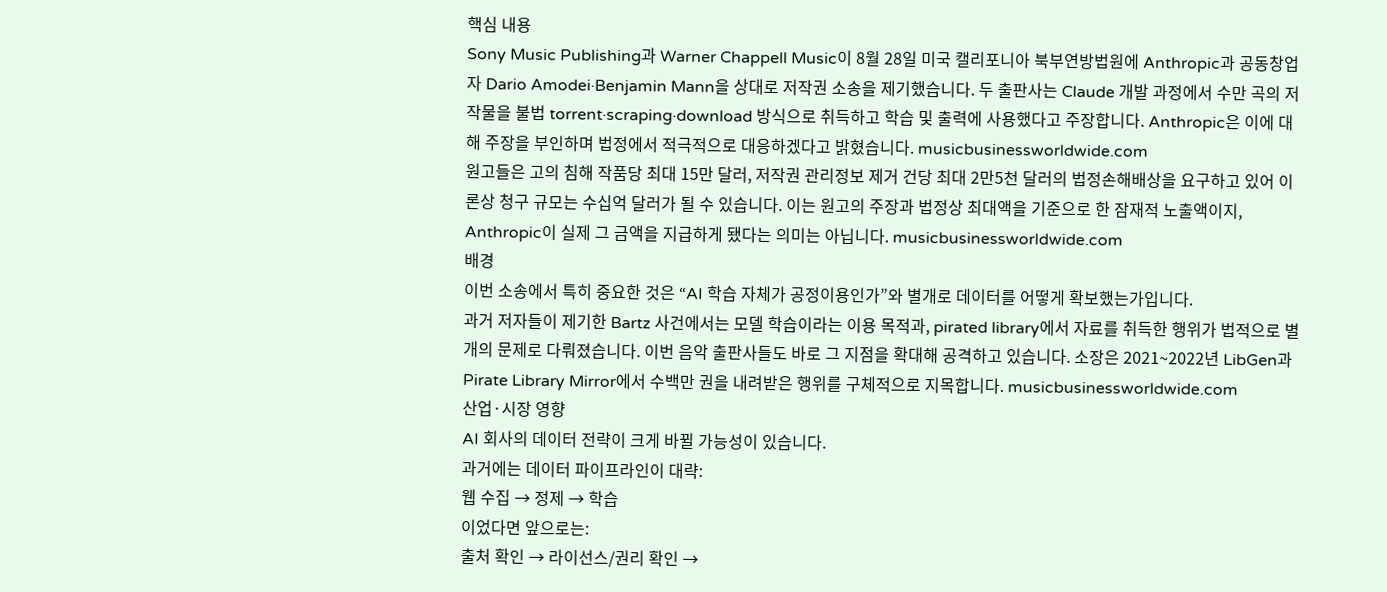핵심 내용
Sony Music Publishing과 Warner Chappell Music이 8월 28일 미국 캘리포니아 북부연방법원에 Anthropic과 공동창업자 Dario Amodei·Benjamin Mann을 상대로 저작권 소송을 제기했습니다. 두 출판사는 Claude 개발 과정에서 수만 곡의 저작물을 불법 torrent·scraping·download 방식으로 취득하고 학습 및 출력에 사용했다고 주장합니다. Anthropic은 이에 대해 주장을 부인하며 법정에서 적극적으로 대응하겠다고 밝혔습니다. musicbusinessworldwide.com
원고들은 고의 침해 작품당 최대 15만 달러, 저작권 관리정보 제거 건당 최대 2만5천 달러의 법정손해배상을 요구하고 있어 이론상 청구 규모는 수십억 달러가 될 수 있습니다. 이는 원고의 주장과 법정상 최대액을 기준으로 한 잠재적 노출액이지, Anthropic이 실제 그 금액을 지급하게 됐다는 의미는 아닙니다. musicbusinessworldwide.com
배경
이번 소송에서 특히 중요한 것은 “AI 학습 자체가 공정이용인가”와 별개로 데이터를 어떻게 확보했는가입니다.
과거 저자들이 제기한 Bartz 사건에서는 모델 학습이라는 이용 목적과, pirated library에서 자료를 취득한 행위가 법적으로 별개의 문제로 다뤄졌습니다. 이번 음악 출판사들도 바로 그 지점을 확대해 공격하고 있습니다. 소장은 2021~2022년 LibGen과 Pirate Library Mirror에서 수백만 권을 내려받은 행위를 구체적으로 지목합니다. musicbusinessworldwide.com
산업·시장 영향
AI 회사의 데이터 전략이 크게 바뀔 가능성이 있습니다.
과거에는 데이터 파이프라인이 대략:
웹 수집 → 정제 → 학습
이었다면 앞으로는:
출처 확인 → 라이선스/권리 확인 →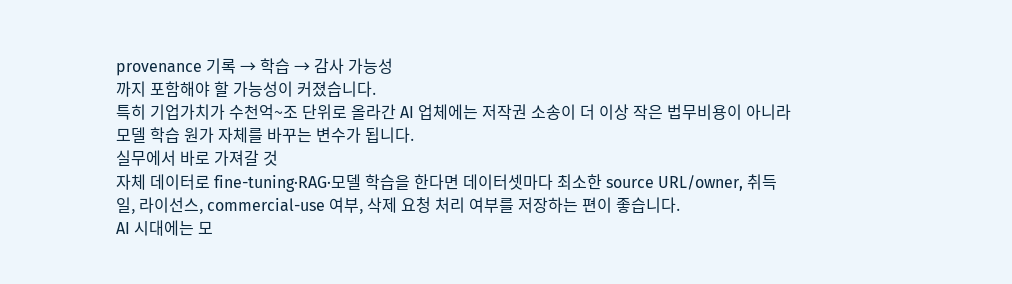provenance 기록 → 학습 → 감사 가능성
까지 포함해야 할 가능성이 커졌습니다.
특히 기업가치가 수천억~조 단위로 올라간 AI 업체에는 저작권 소송이 더 이상 작은 법무비용이 아니라 모델 학습 원가 자체를 바꾸는 변수가 됩니다.
실무에서 바로 가져갈 것
자체 데이터로 fine-tuning·RAG·모델 학습을 한다면 데이터셋마다 최소한 source URL/owner, 취득일, 라이선스, commercial-use 여부, 삭제 요청 처리 여부를 저장하는 편이 좋습니다.
AI 시대에는 모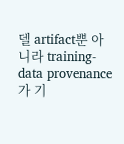델 artifact뿐 아니라 training-data provenance가 기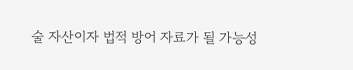술 자산이자 법적 방어 자료가 될 가능성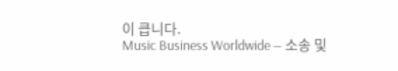이 큽니다.
Music Business Worldwide — 소송 및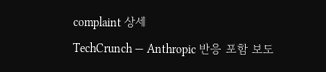complaint 상세
TechCrunch — Anthropic 반응 포함 보도